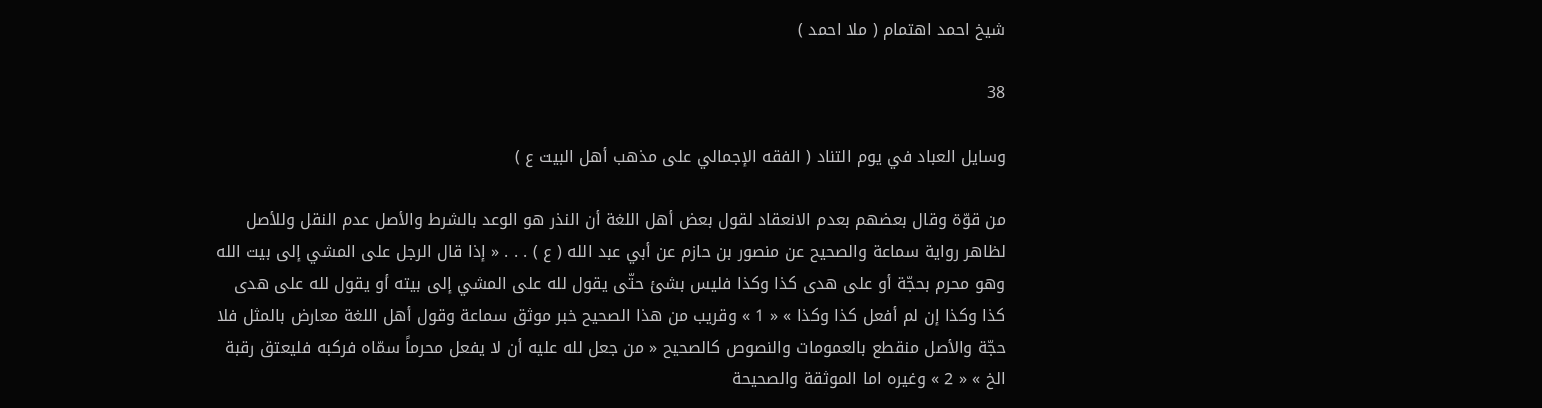شيخ احمد اهتمام ( ملا احمد )

38

وسايل العباد في يوم التناد ( الفقه الإجمالي على مذهب أهل البيت ع )

من قوّة وقال بعضهم بعدم الانعقاد لقول بعض أهل اللغة أن النذر هو الوعد بالشرط والأصل عدم النقل وللأصل لظاهر رواية سماعة والصحيح عن منصور بن حازم عن أبي عبد الله ( ع ) . . . « إذا قال الرجل على المشي إلى بيت الله وهو محرم بحجّة أو على هدى كذا وكذا فليس بشئ حتّى يقول لله على المشي إلى بيته أو يقول لله على هدى كذا وكذا إن لم أفعل كذا وكذا » « 1 » وقريب من هذا الصحيح خبر موثق سماعة وقول أهل اللغة معارض بالمثل فلا حجّة والأصل منقطع بالعمومات والنصوص كالصحيح « من جعل لله عليه أن لا يفعل محرماً سمّاه فركبه فليعتق رقبة الخ » « 2 » وغيره اما الموثقة والصحيحة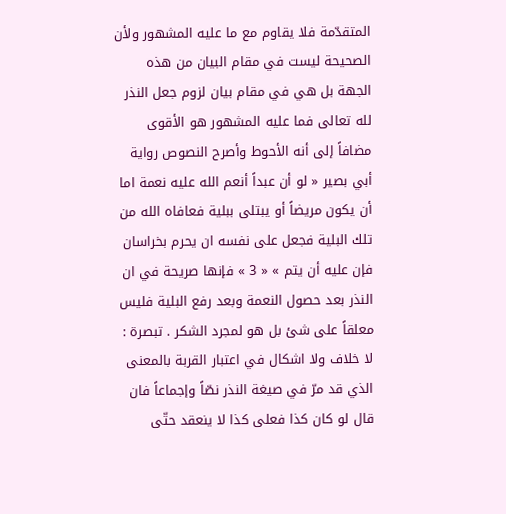المتقدّمة فلا يقاوم مع ما عليه المشهور ولأن الصحيحة ليست في مقام البيان من هذه الجهة بل هي في مقام بيان لزوم جعل النذر لله تعالى فما عليه المشهور هو الأقوى مضافاً إلى أنه الأحوط وأصرح النصوص رواية أبي بصير « لو أن عبداً أنعم الله عليه نعمة اما أن يكون مريضاً أو يبتلى ببلية فعافاه الله من تلك البلية فجعل على نفسه ان يحرم بخراسان فإن عليه أن يتم » « 3 » فإنها صريحة في ان النذر بعد حصول النعمة وبعد رفع البلية فليس معلقاً على شئ بل هو لمجرد الشكر . تبصرة : لا خلاف ولا اشكال في اعتبار القربة بالمعنى الذي قد مرّ في صيغة النذر نصّاً وإجماعاً فان قال لو كان كذا فعلى كذا لا ينعقد حتّى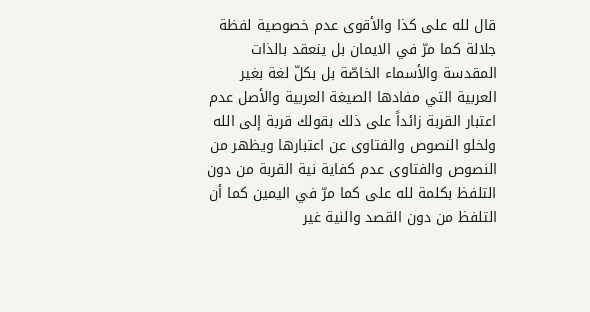قال لله على كذا والأقوى عدم خصوصية لفظة جلالة كما مرّ في الايمان بل ينعقد بالذات المقدسة والأسماء الخاصّة بل بكلّ لغة بغير العربية التي مفادها الصيغة العربية والأصل عدم اعتبار القربة زائداً على ذلك بقولك قربة إلى الله ولخلو النصوص والفتاوى عن اعتبارها ويظهر من النصوص والفتاوى عدم كفاية نية القربة من دون التلفظ بكلمة لله على كما مرّ في اليمين كما أن التلفظ من دون القصد والنية غير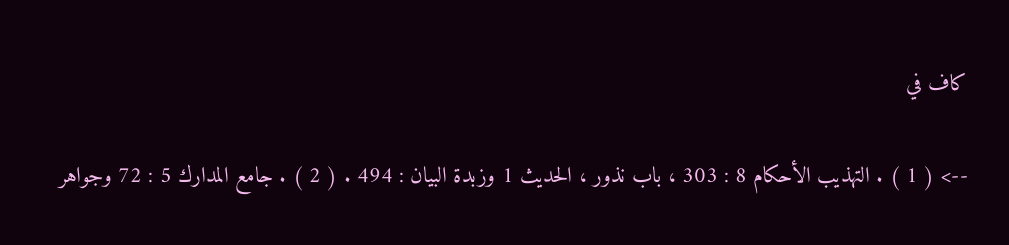كاف في

--> ( 1 ) . التهذيب الأحكام 8 : 303 ، باب نذور ، الحديث 1 وزبدة البيان : 494 . ( 2 ) . جامع المدارك 5 : 72 وجواهر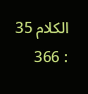الكلام 35 : 366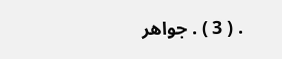. ( 3 ) . جواهر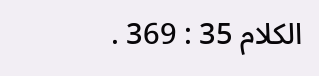الكلام 35 : 369 .